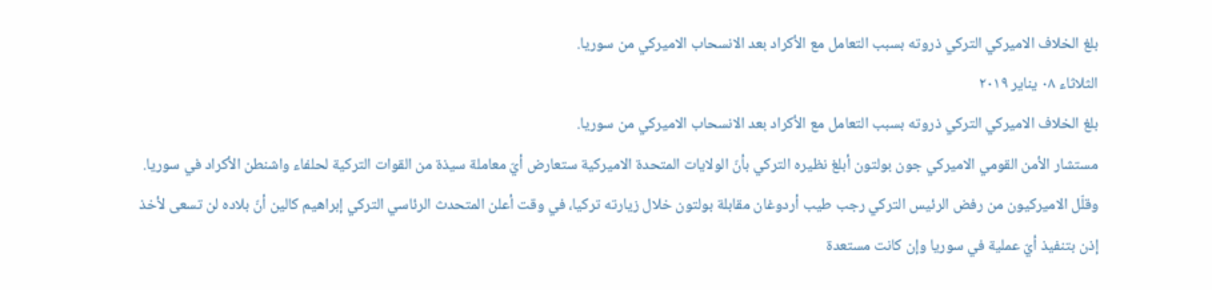بلغ الخلاف الاميركي التركي ذروته بسبب التعامل مع الأكراد بعد الانسحاب الاميركي من سوريا.
الثلاثاء ٠٨ يناير ٢٠١٩
بلغ الخلاف الاميركي التركي ذروته بسبب التعامل مع الأكراد بعد الانسحاب الاميركي من سوريا.
مستشار الأمن القومي الاميركي جون بولتون أبلغ نظيره التركي بأنّ الولايات المتحدة الاميركية ستعارض أيّ معاملة سيذة من القوات التركية لحلفاء واشنطن الأكراد في سوريا.
وقلّل الاميركيون من رفض الرئيس التركي رجب طيب أردوغان مقابلة بولتون خلال زيارته تركيا، في وقت أعلن المتحدث الرئاسي التركي إبراهيم كالين أنّ بلاده لن تسعى لأخذ إذن بتنفيذ أيّ عملية في سوريا وإن كانت مستعدة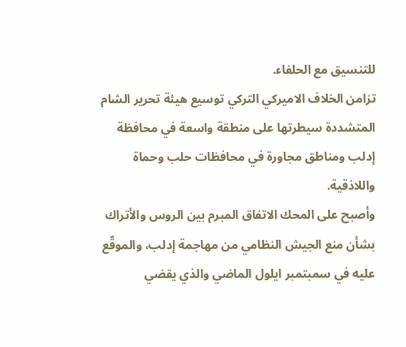للتنسيق مع الحلفاء.
تزامن الخلاف الاميركي التركي توسيع هيئة تحرير الشام المتشددة سيطرتها على منطقة واسعة في محافظة إدلب ومناطق مجاورة في محافظات حلب وحماة واللاذقية.
وأصبح على المحك الاتفاق المبرم بين الروس والأتراك بشأن منع الجيش النظامي من مهاجمة إدلب، والموقّع عليه في سمبتمبر ايلول الماضي والذي يقضي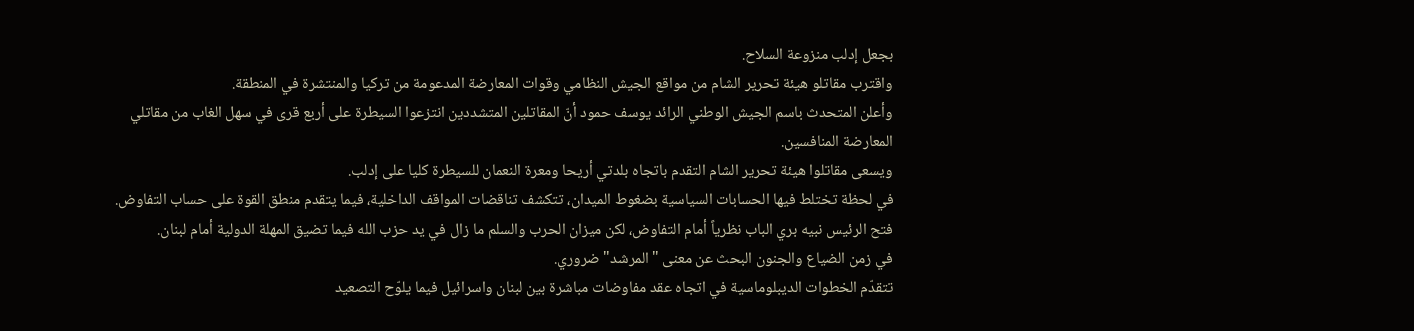بجعل إدلب منزوعة السلاح.
واقترب مقاتلو هيئة تحرير الشام من مواقع الجيش النظامي وقوات المعارضة المدعومة من تركيا والمنتشرة في المنطقة.
وأعلن المتحدث باسم الجيش الوطني الرائد يوسف حمود أنّ المقاتلين المتشددين انتزعوا السيطرة على أربع قرى في سهل الغاب من مقاتلي المعارضة المنافسين.
ويسعى مقاتلوا هيئة تحرير الشام التقدم باتجاه بلدتي أريحا ومعرة النعمان للسيطرة كليا على إدلب.
في لحظة تختلط فيها الحسابات السياسية بضغوط الميدان، تتكشف تناقضات المواقف الداخلية، فيما يتقدم منطق القوة على حساب التفاوض.
فتح الرئيس نبيه بري الباب نظرياً أمام التفاوض، لكن ميزان الحرب والسلم ما زال في يد حزب الله فيما تضيق المهلة الدولية أمام لبنان.
في زمن الضياع والجنون البحث عن معنى "المرشد" ضروري.
تتقدّم الخطوات الديبلوماسية في اتجاه عقد مفاوضات مباشرة بين لبنان واسرائيل فيما يلوّح التصعيد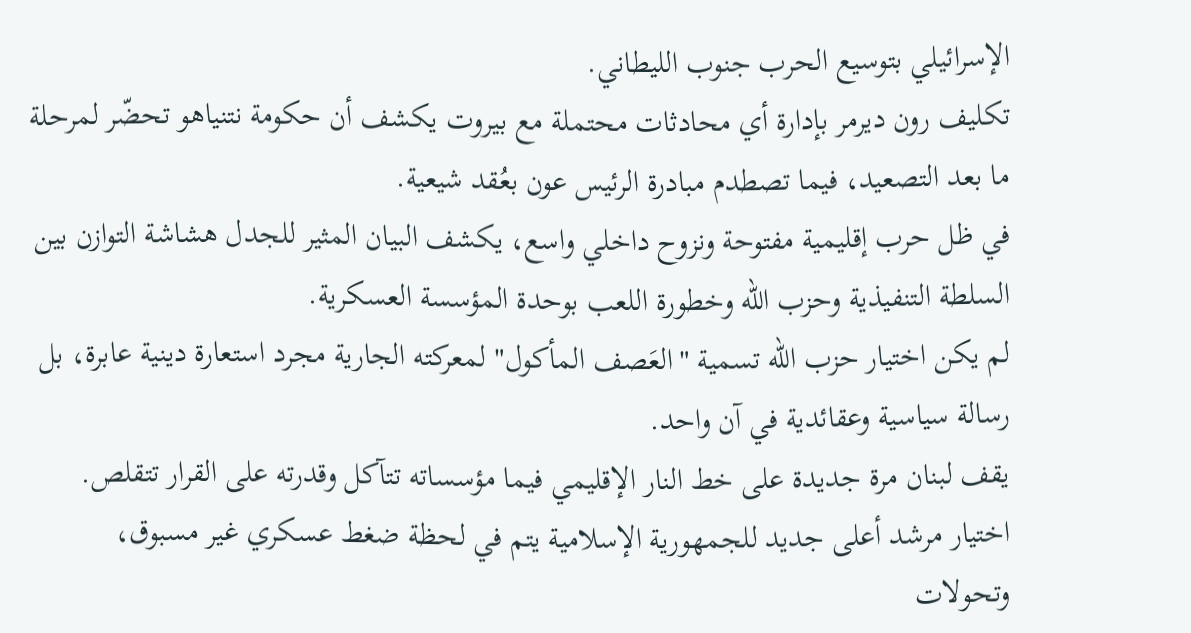الإسرائيلي بتوسيع الحرب جنوب الليطاني.
تكليف رون ديرمر بإدارة أي محادثات محتملة مع بيروت يكشف أن حكومة نتنياهو تحضّر لمرحلة ما بعد التصعيد، فيما تصطدم مبادرة الرئيس عون بعُقد شيعية.
في ظل حرب إقليمية مفتوحة ونزوح داخلي واسع، يكشف البيان المثير للجدل هشاشة التوازن بين السلطة التنفيذية وحزب الله وخطورة اللعب بوحدة المؤسسة العسكرية.
لم يكن اختيار حزب الله تسمية "العَصف المأكول" لمعركته الجارية مجرد استعارة دينية عابرة، بل رسالة سياسية وعقائدية في آن واحد.
يقف لبنان مرة جديدة على خط النار الإقليمي فيما مؤسساته تتآكل وقدرته على القرار تتقلص.
اختيار مرشد أعلى جديد للجمهورية الإسلامية يتم في لحظة ضغط عسكري غير مسبوق، وتحولات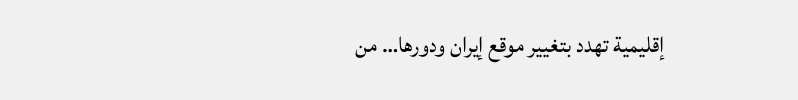إقليمية تهدد بتغيير موقع إيران ودورها… من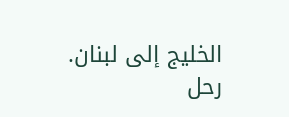الخليج إلى لبنان.
رحل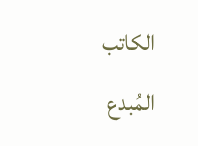الكاتب المُبدع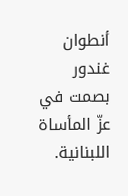أنطوان غندور بصمت في عزّ المأساة اللبنانية.